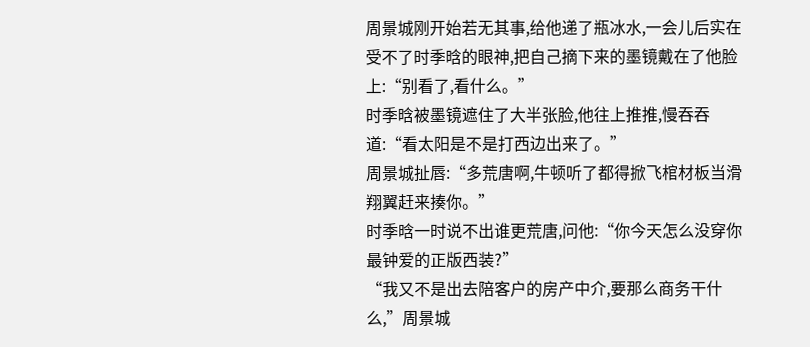周景城刚开始若无其事,给他递了瓶冰水,一会儿后实在受不了时季晗的眼神,把自己摘下来的墨镜戴在了他脸上:“别看了,看什么。”
时季晗被墨镜遮住了大半张脸,他往上推推,慢吞吞道:“看太阳是不是打西边出来了。”
周景城扯唇:“多荒唐啊,牛顿听了都得掀飞棺材板当滑翔翼赶来揍你。”
时季晗一时说不出谁更荒唐,问他:“你今天怎么没穿你最钟爱的正版西装?”
“我又不是出去陪客户的房产中介,要那么商务干什么,”周景城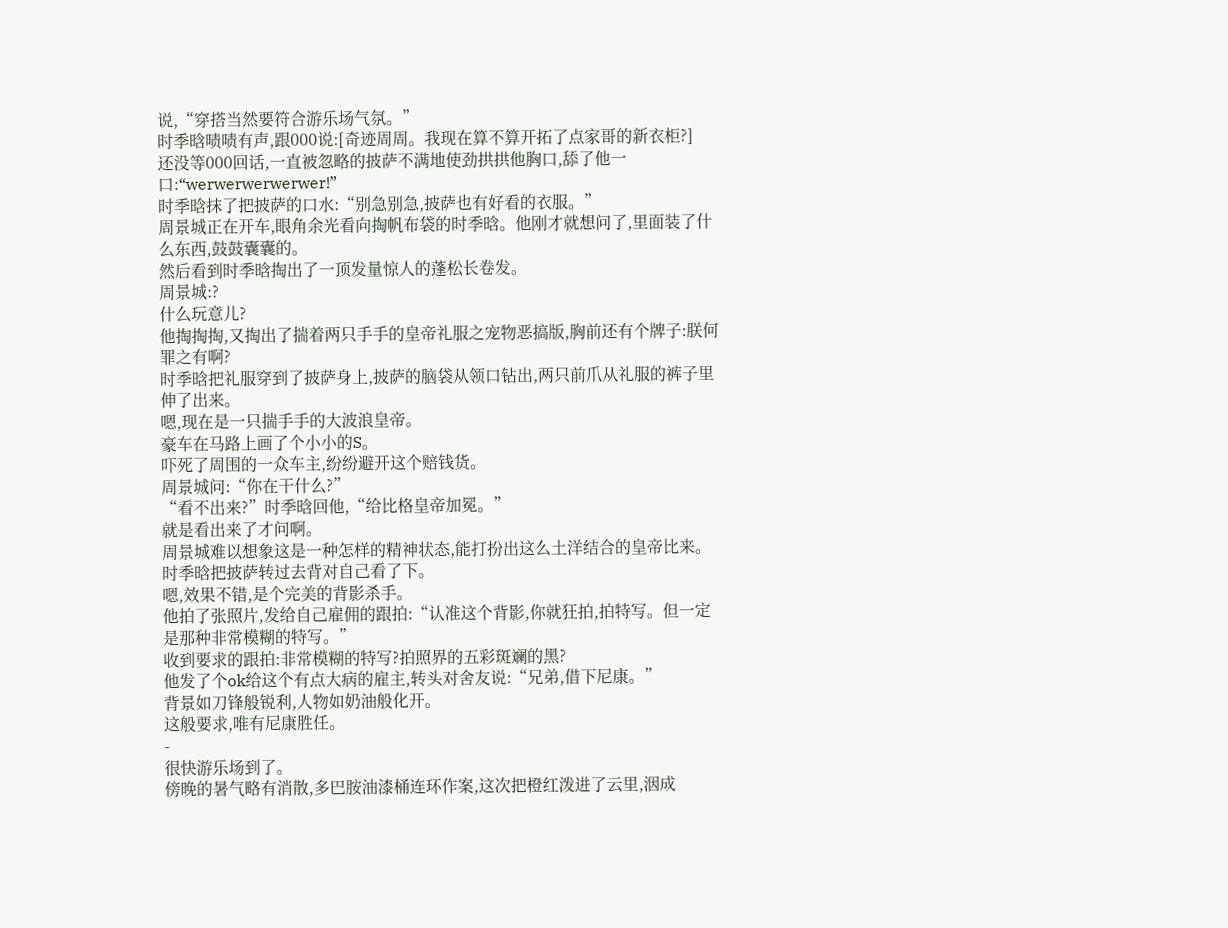说,“穿搭当然要符合游乐场气氛。”
时季晗啧啧有声,跟000说:[奇迹周周。我现在算不算开拓了点家哥的新衣柜?]
还没等000回话,一直被忽略的披萨不满地使劲拱拱他胸口,舔了他一口:“werwerwerwerwer!”
时季晗抹了把披萨的口水:“别急别急,披萨也有好看的衣服。”
周景城正在开车,眼角余光看向掏帆布袋的时季晗。他刚才就想问了,里面装了什么东西,鼓鼓囊囊的。
然后看到时季晗掏出了一顶发量惊人的蓬松长卷发。
周景城:?
什么玩意儿?
他掏掏掏,又掏出了揣着两只手手的皇帝礼服之宠物恶搞版,胸前还有个牌子:朕何罪之有啊?
时季晗把礼服穿到了披萨身上,披萨的脑袋从领口钻出,两只前爪从礼服的裤子里伸了出来。
嗯,现在是一只揣手手的大波浪皇帝。
豪车在马路上画了个小小的S。
吓死了周围的一众车主,纷纷避开这个赔钱货。
周景城问:“你在干什么?”
“看不出来?”时季晗回他,“给比格皇帝加冕。”
就是看出来了才问啊。
周景城难以想象这是一种怎样的精神状态,能打扮出这么土洋结合的皇帝比来。
时季晗把披萨转过去背对自己看了下。
嗯,效果不错,是个完美的背影杀手。
他拍了张照片,发给自己雇佣的跟拍:“认准这个背影,你就狂拍,拍特写。但一定是那种非常模糊的特写。”
收到要求的跟拍:非常模糊的特写?拍照界的五彩斑斓的黑?
他发了个ok给这个有点大病的雇主,转头对舍友说:“兄弟,借下尼康。”
背景如刀锋般锐利,人物如奶油般化开。
这般要求,唯有尼康胜任。
-
很快游乐场到了。
傍晚的暑气略有消散,多巴胺油漆桶连环作案,这次把橙红泼进了云里,洇成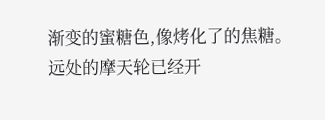渐变的蜜糖色,像烤化了的焦糖。
远处的摩天轮已经开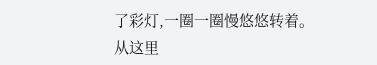了彩灯,一圈一圈慢悠悠转着。
从这里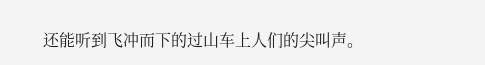还能听到飞冲而下的过山车上人们的尖叫声。